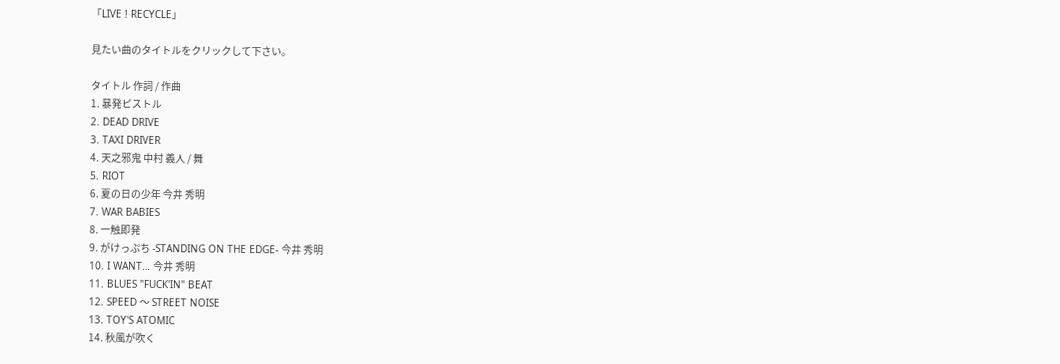「LIVE ! RECYCLE」

見たい曲のタイトルをクリックして下さい。

タイトル 作詞 / 作曲
1. 暴発ピストル
2. DEAD DRIVE
3. TAXI DRIVER
4. 天之邪鬼 中村 義人 / 舞
5. RIOT
6. 夏の日の少年 今井 秀明
7. WAR BABIES
8. 一触即発
9. がけっぷち -STANDING ON THE EDGE- 今井 秀明
10. I WANT… 今井 秀明
11. BLUES "FUCK'IN" BEAT
12. SPEED 〜 STREET NOISE
13. TOY'S ATOMIC
14. 秋風が吹く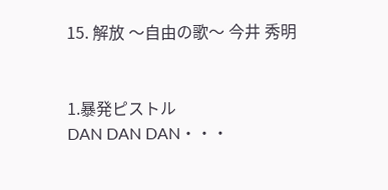15. 解放 〜自由の歌〜 今井 秀明


1.暴発ピストル
DAN DAN DAN・・・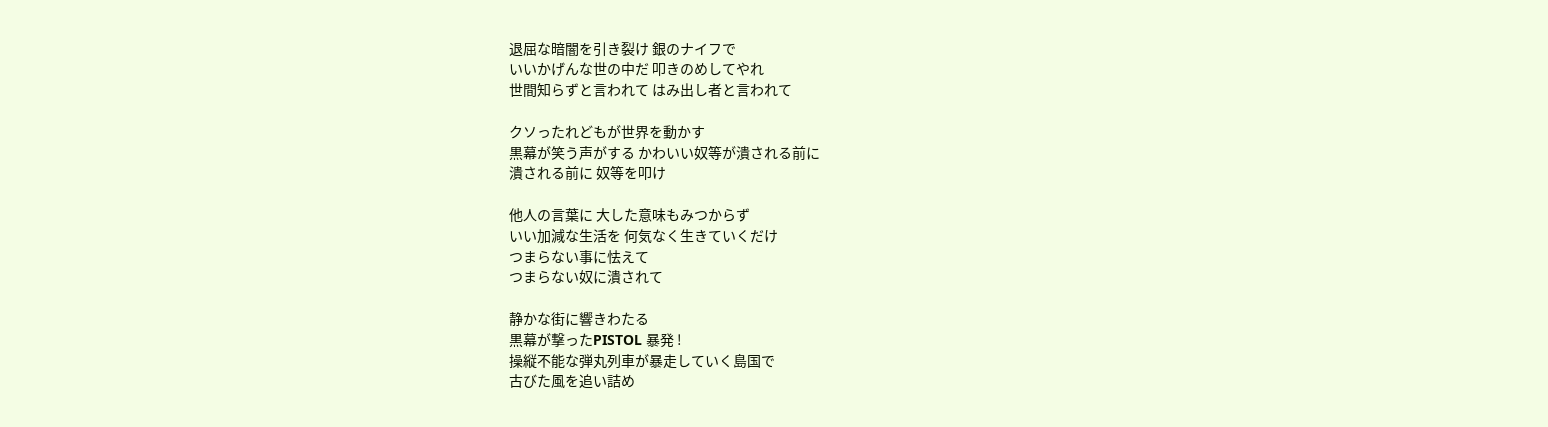退屈な暗闇を引き裂け 銀のナイフで
いいかげんな世の中だ 叩きのめしてやれ
世間知らずと言われて はみ出し者と言われて

クソったれどもが世界を動かす
黒幕が笑う声がする かわいい奴等が潰される前に
潰される前に 奴等を叩け

他人の言葉に 大した意味もみつからず
いい加減な生活を 何気なく生きていくだけ
つまらない事に怯えて
つまらない奴に潰されて

静かな街に響きわたる
黒幕が撃ったPISTOL 暴発 !
操縦不能な弾丸列車が暴走していく島国で
古びた風を追い詰め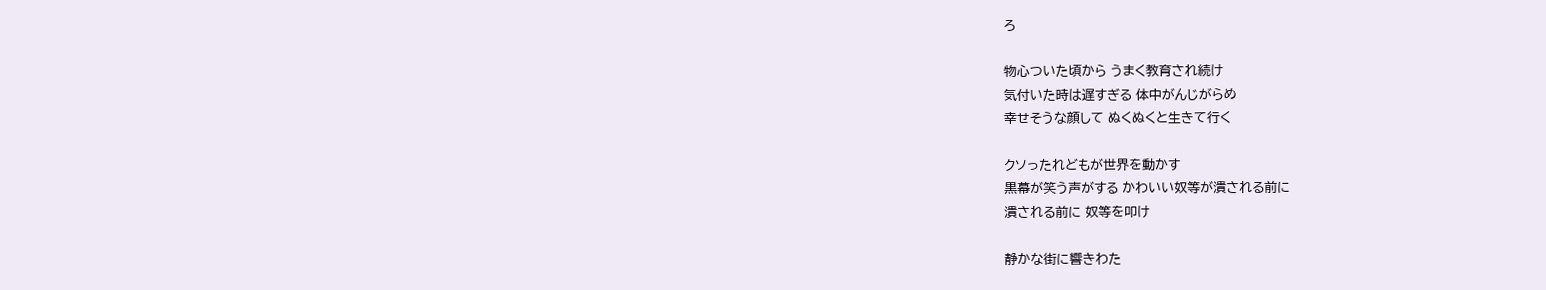ろ

物心ついた頃から うまく教育され続け
気付いた時は遅すぎる 体中がんじがらめ
幸せそうな顔して ぬくぬくと生きて行く

クソったれどもが世界を動かす
黒幕が笑う声がする かわいい奴等が潰される前に
潰される前に 奴等を叩け

静かな街に響きわた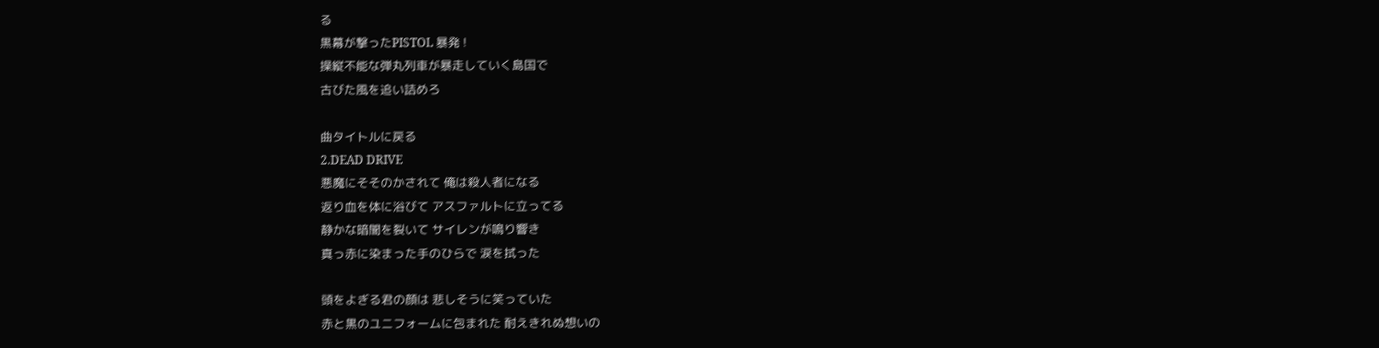る
黒幕が撃ったPISTOL 暴発 !
操縦不能な弾丸列車が暴走していく島国で
古びた風を追い詰めろ

曲タイトルに戻る
2.DEAD DRIVE
悪魔にそそのかされて 俺は殺人者になる
返り血を体に浴びて アスファルトに立ってる
静かな暗闇を裂いて サイレンが鳴り響き
真っ赤に染まった手のひらで 涙を拭った

頭をよぎる君の顔は 悲しそうに笑っていた
赤と黒のユニフォームに包まれた 耐えきれぬ想いの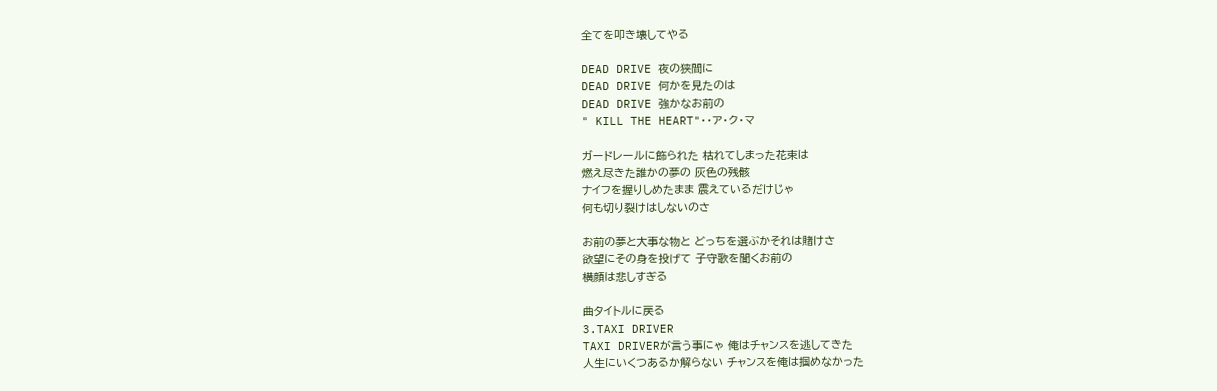全てを叩き壊してやる

DEAD DRIVE 夜の狭間に
DEAD DRIVE 何かを見たのは
DEAD DRIVE 強かなお前の
" KILL THE HEART"・・ア・ク・マ

ガードレールに飾られた 枯れてしまった花束は
燃え尽きた誰かの夢の 灰色の残骸
ナイフを握りしめたまま 震えているだけじゃ
何も切り裂けはしないのさ

お前の夢と大事な物と どっちを選ぶかそれは賭けさ
欲望にその身を投げて 子守歌を聞くお前の
横顔は悲しすぎる

曲タイトルに戻る
3.TAXI DRIVER
TAXI DRIVERが言う事にゃ 俺はチャンスを逃してきた
人生にいくつあるか解らない チャンスを俺は掴めなかった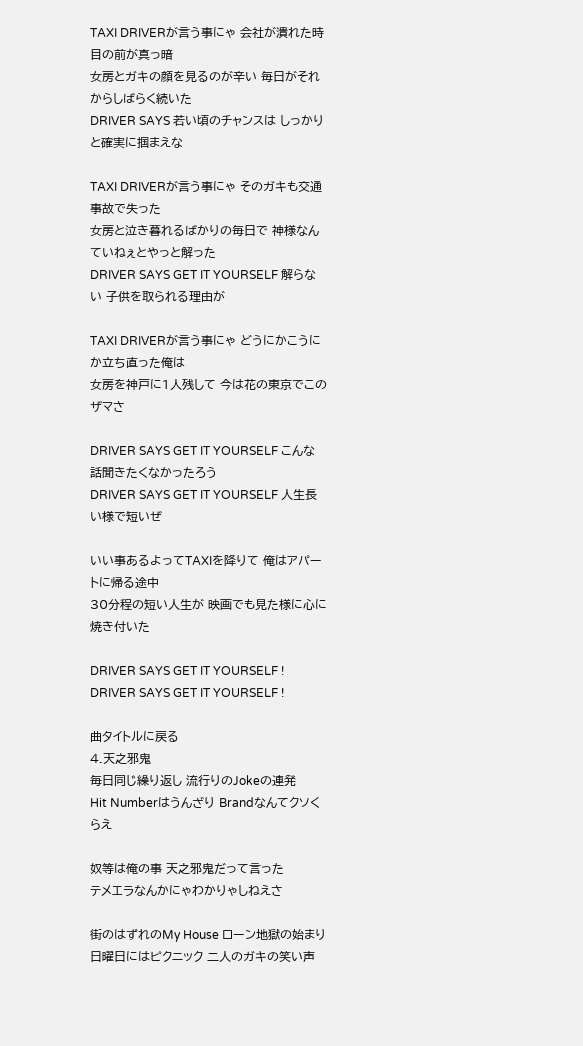TAXI DRIVERが言う事にゃ 会社が潰れた時 目の前が真っ暗
女房とガキの顔を見るのが辛い 毎日がそれからしばらく続いた
DRIVER SAYS 若い頃のチャンスは しっかりと確実に掴まえな

TAXI DRIVERが言う事にゃ そのガキも交通事故で失った
女房と泣き暮れるばかりの毎日で 神様なんていねぇとやっと解った
DRIVER SAYS GET IT YOURSELF 解らない 子供を取られる理由が

TAXI DRIVERが言う事にゃ どうにかこうにか立ち直った俺は
女房を神戸に1人残して 今は花の東京でこのザマさ

DRIVER SAYS GET IT YOURSELF こんな話聞きたくなかったろう
DRIVER SAYS GET IT YOURSELF 人生長い様で短いぜ

いい事あるよってTAXIを降りて 俺はアパートに帰る途中
30分程の短い人生が 映画でも見た様に心に焼き付いた

DRIVER SAYS GET IT YOURSELF !
DRIVER SAYS GET IT YOURSELF !

曲タイトルに戻る
4.天之邪鬼
毎日同じ繰り返し 流行りのJokeの連発
Hit Numberはうんざり Brandなんてクソくらえ

奴等は俺の事 天之邪鬼だって言った
テメエラなんかにゃわかりゃしねえさ

街のはずれのMy House ローン地獄の始まり
日曜日にはピクニック 二人のガキの笑い声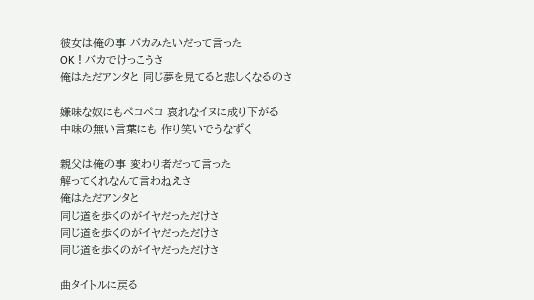彼女は俺の事 バカみたいだって言った
OK ! バカでけっこうさ
俺はただアンタと 同じ夢を見てると悲しくなるのさ

嫌味な奴にもペコペコ 哀れなイヌに成り下がる
中味の無い言葉にも 作り笑いでうなずく

親父は俺の事 変わり者だって言った
解ってくれなんて言わねえさ
俺はただアンタと
同じ道を歩くのがイヤだっただけさ
同じ道を歩くのがイヤだっただけさ
同じ道を歩くのがイヤだっただけさ

曲タイトルに戻る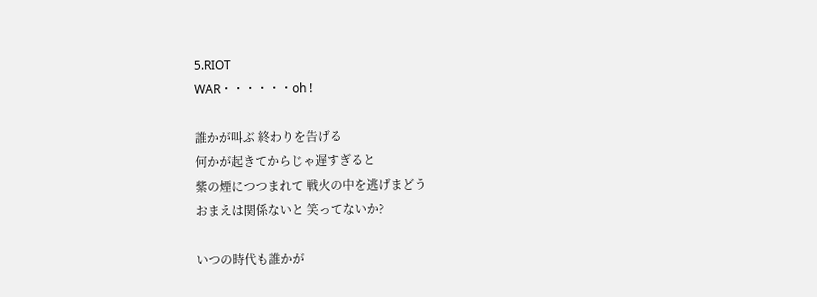5.RIOT
WAR・・・・・・oh !

誰かが叫ぶ 終わりを告げる
何かが起きてからじゃ遅すぎると
紫の煙につつまれて 戦火の中を逃げまどう
おまえは関係ないと 笑ってないか?

いつの時代も誰かが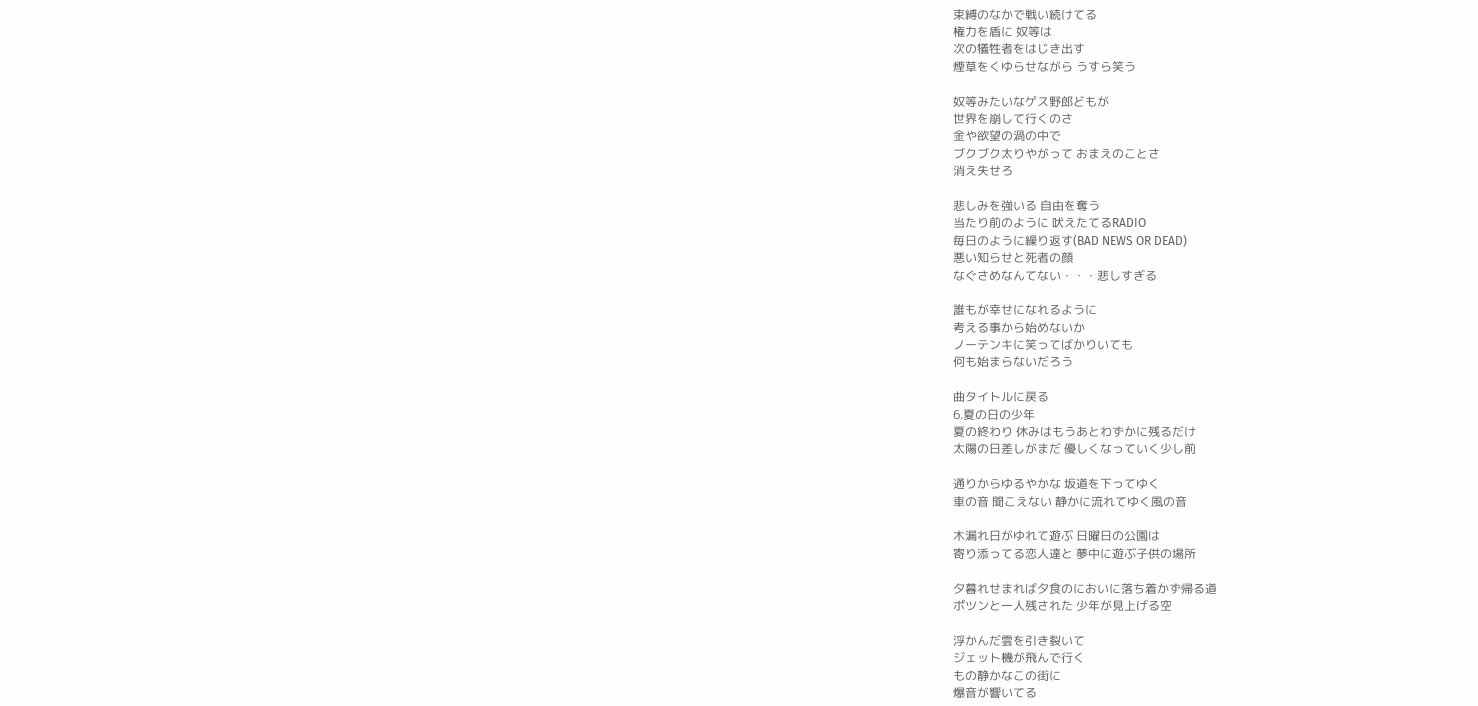束縛のなかで戦い続けてる
権力を盾に 奴等は
次の犠牲者をはじき出す
煙草をくゆらせながら うすら笑う

奴等みたいなゲス野郎どもが
世界を崩して行くのさ
金や欲望の渦の中で
ブクブク太りやがって おまえのことさ
消え失せろ

悲しみを強いる 自由を奪う
当たり前のように 吠えたてるRADIO
毎日のように繰り返す(BAD NEWS OR DEAD)
悪い知らせと死者の顔
なぐさめなんてない・・・悲しすぎる

誰もが幸せになれるように
考える事から始めないか
ノーテンキに笑ってばかりいても
何も始まらないだろう

曲タイトルに戻る
6.夏の日の少年
夏の終わり 休みはもうあとわずかに残るだけ
太陽の日差しがまだ 優しくなっていく少し前

通りからゆるやかな 坂道を下ってゆく
車の音 聞こえない 静かに流れてゆく風の音

木漏れ日がゆれて遊ぶ 日曜日の公園は
寄り添ってる恋人達と 夢中に遊ぶ子供の場所

夕暮れせまれば夕食のにおいに落ち着かず帰る道
ポツンと一人残された 少年が見上げる空

浮かんだ雲を引き裂いて
ジェット機が飛んで行く
もの静かなこの街に
爆音が響いてる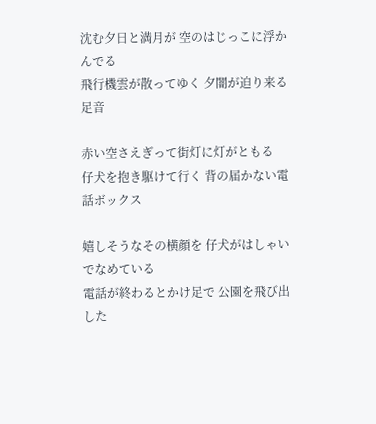沈む夕日と満月が 空のはじっこに浮かんでる
飛行機雲が散ってゆく 夕闇が迫り来る足音

赤い空さえぎって街灯に灯がともる
仔犬を抱き駆けて行く 背の届かない電話ボックス

嬉しそうなその横顔を 仔犬がはしゃいでなめている
電話が終わるとかけ足で 公園を飛び出した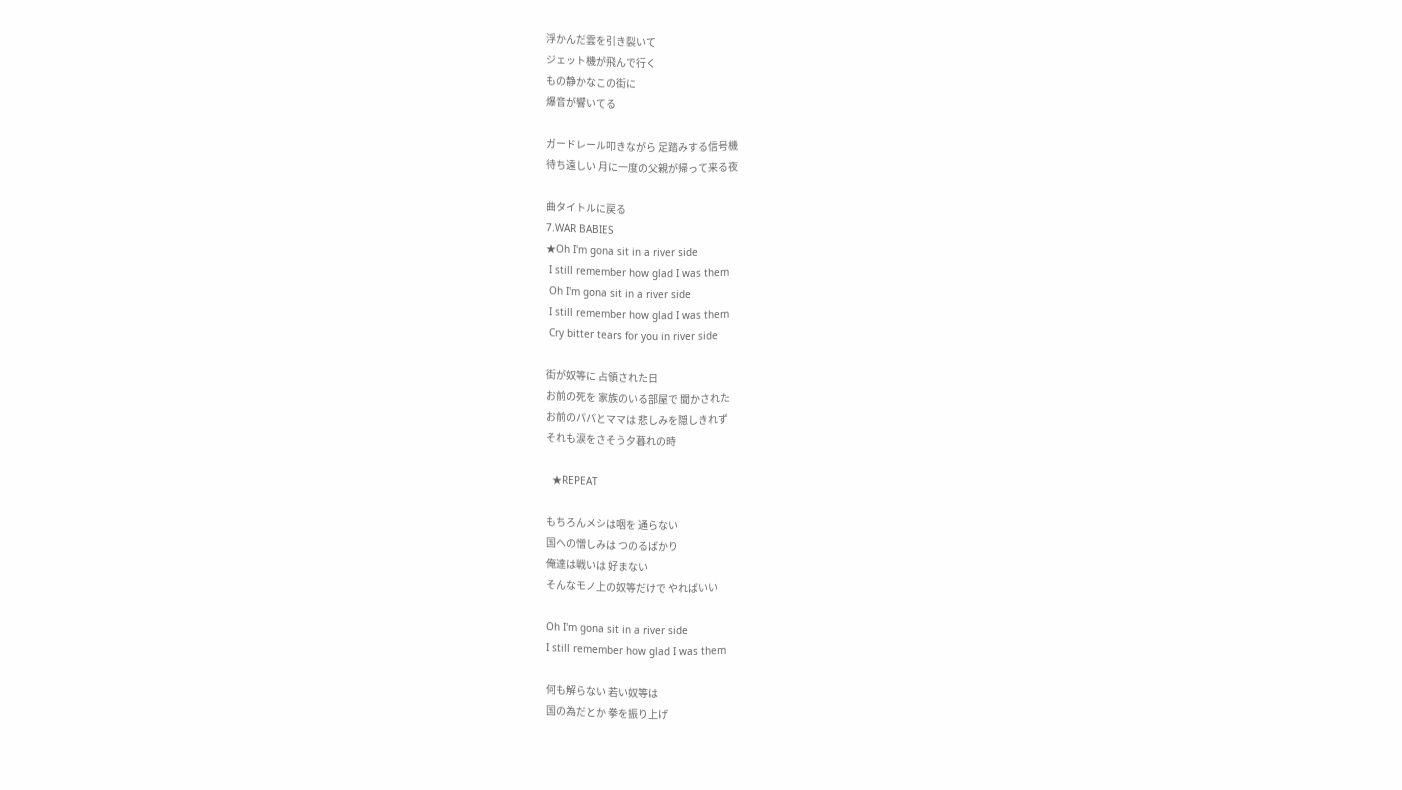浮かんだ雲を引き裂いて
ジェット機が飛んで行く
もの静かなこの街に
爆音が響いてる

ガードレール叩きながら 足踏みする信号機
待ち遠しい 月に一度の父親が帰って来る夜

曲タイトルに戻る
7.WAR BABIES
★Oh I'm gona sit in a river side
 I still remember how glad I was them
 Oh I'm gona sit in a river side
 I still remember how glad I was them
 Cry bitter tears for you in river side

街が奴等に 占領された日
お前の死を 家族のいる部屋で 聞かされた
お前のパパとママは 悲しみを隠しきれず
それも涙をさそう夕暮れの時

  ★REPEAT

もちろんメシは咽を 通らない
国への憎しみは つのるばかり
俺達は戦いは 好まない
そんなモノ上の奴等だけで やればいい

Oh I'm gona sit in a river side
I still remember how glad I was them

何も解らない 若い奴等は
国の為だとか 拳を振り上げ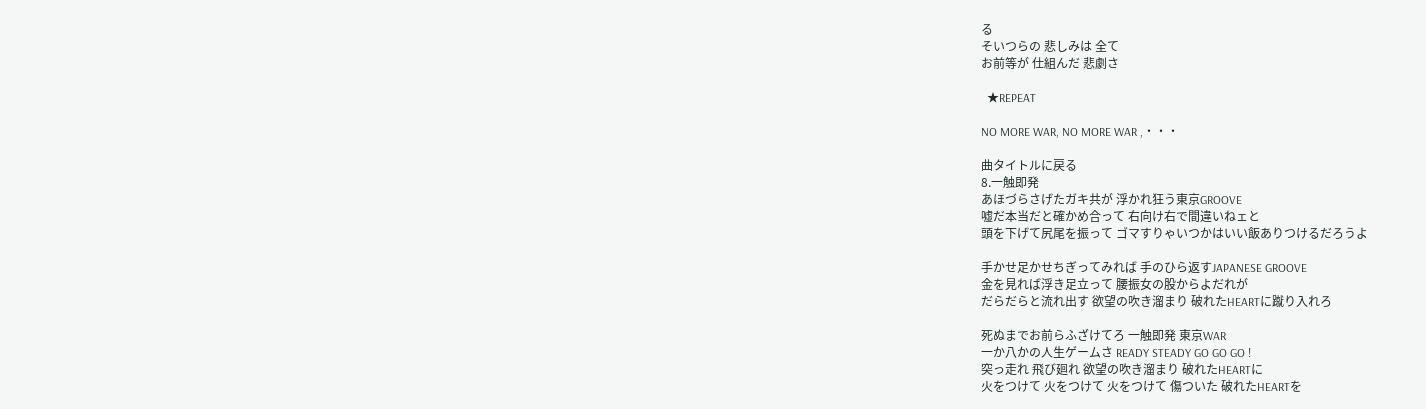る
そいつらの 悲しみは 全て
お前等が 仕組んだ 悲劇さ

  ★REPEAT

NO MORE WAR, NO MORE WAR ,・・・

曲タイトルに戻る
8.一触即発
あほづらさげたガキ共が 浮かれ狂う東京GROOVE
嘘だ本当だと確かめ合って 右向け右で間違いねェと
頭を下げて尻尾を振って ゴマすりゃいつかはいい飯ありつけるだろうよ

手かせ足かせちぎってみれば 手のひら返すJAPANESE GROOVE
金を見れば浮き足立って 腰振女の股からよだれが
だらだらと流れ出す 欲望の吹き溜まり 破れたHEARTに蹴り入れろ

死ぬまでお前らふざけてろ 一触即発 東京WAR
一か八かの人生ゲームさ READY STEADY GO GO GO !
突っ走れ 飛び廻れ 欲望の吹き溜まり 破れたHEARTに
火をつけて 火をつけて 火をつけて 傷ついた 破れたHEARTを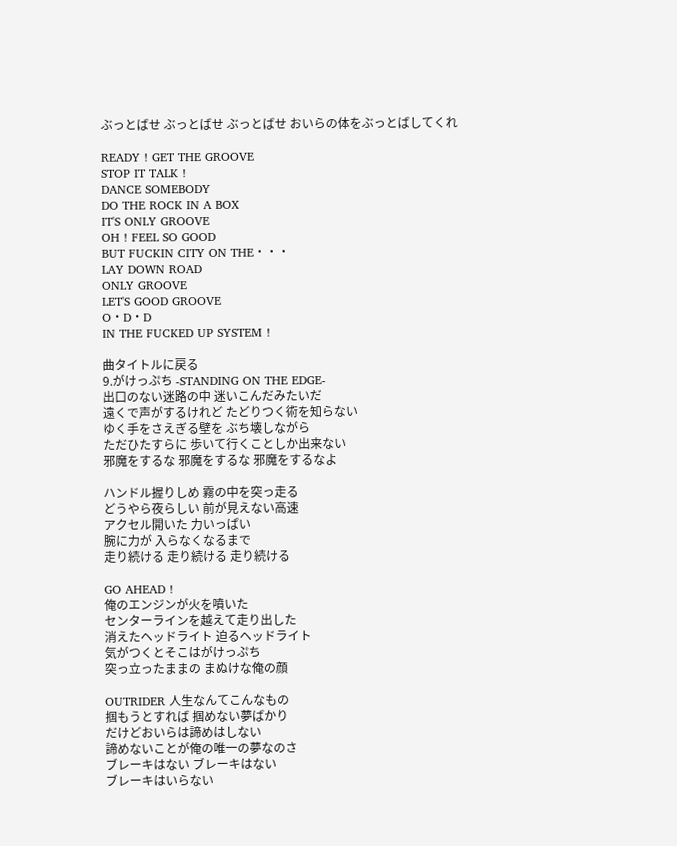ぶっとばせ ぶっとばせ ぶっとばせ おいらの体をぶっとばしてくれ

READY ! GET THE GROOVE
STOP IT TALK !
DANCE SOMEBODY
DO THE ROCK IN A BOX
IT'S ONLY GROOVE
OH ! FEEL SO GOOD
BUT FUCKIN CITY ON THE・・・
LAY DOWN ROAD
ONLY GROOVE
LET'S GOOD GROOVE
O・D・D
IN THE FUCKED UP SYSTEM !

曲タイトルに戻る
9.がけっぷち -STANDING ON THE EDGE-
出口のない迷路の中 迷いこんだみたいだ
遠くで声がするけれど たどりつく術を知らない
ゆく手をさえぎる壁を ぶち壊しながら
ただひたすらに 歩いて行くことしか出来ない
邪魔をするな 邪魔をするな 邪魔をするなよ

ハンドル握りしめ 霧の中を突っ走る
どうやら夜らしい 前が見えない高速
アクセル開いた 力いっぱい
腕に力が 入らなくなるまで
走り続ける 走り続ける 走り続ける

GO AHEAD !
俺のエンジンが火を噴いた
センターラインを越えて走り出した
消えたヘッドライト 迫るヘッドライト
気がつくとそこはがけっぷち
突っ立ったままの まぬけな俺の顔

OUTRIDER 人生なんてこんなもの
掴もうとすれば 掴めない夢ばかり
だけどおいらは諦めはしない
諦めないことが俺の唯一の夢なのさ
ブレーキはない ブレーキはない
ブレーキはいらない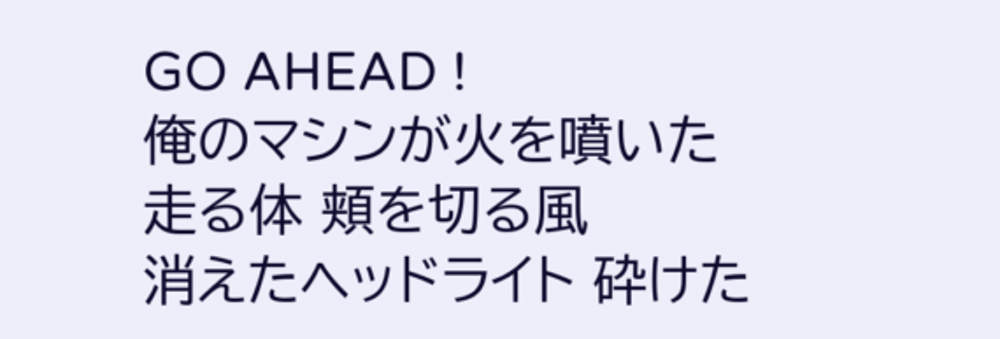GO AHEAD !
俺のマシンが火を噴いた
走る体 頬を切る風
消えたヘッドライト 砕けた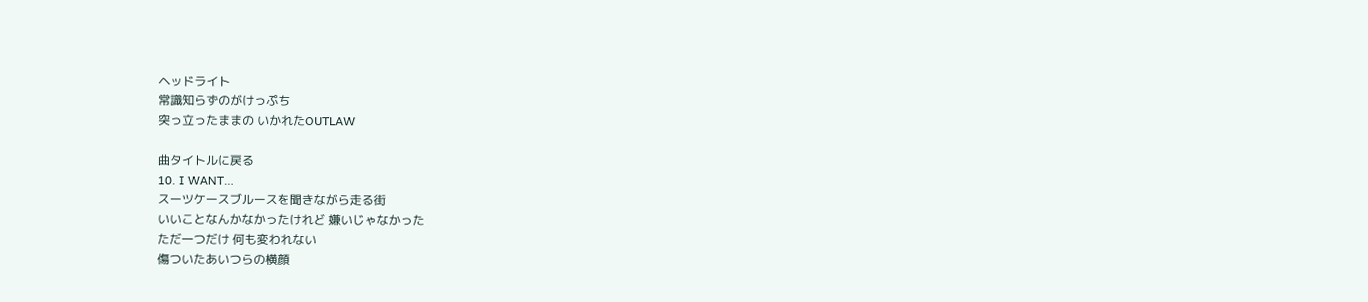ヘッドライト
常識知らずのがけっぷち
突っ立ったままの いかれたOUTLAW

曲タイトルに戻る
10. I WANT…
スーツケースブルースを聞きながら走る街
いいことなんかなかったけれど 嫌いじゃなかった
ただ一つだけ 何も変われない
傷ついたあいつらの横顔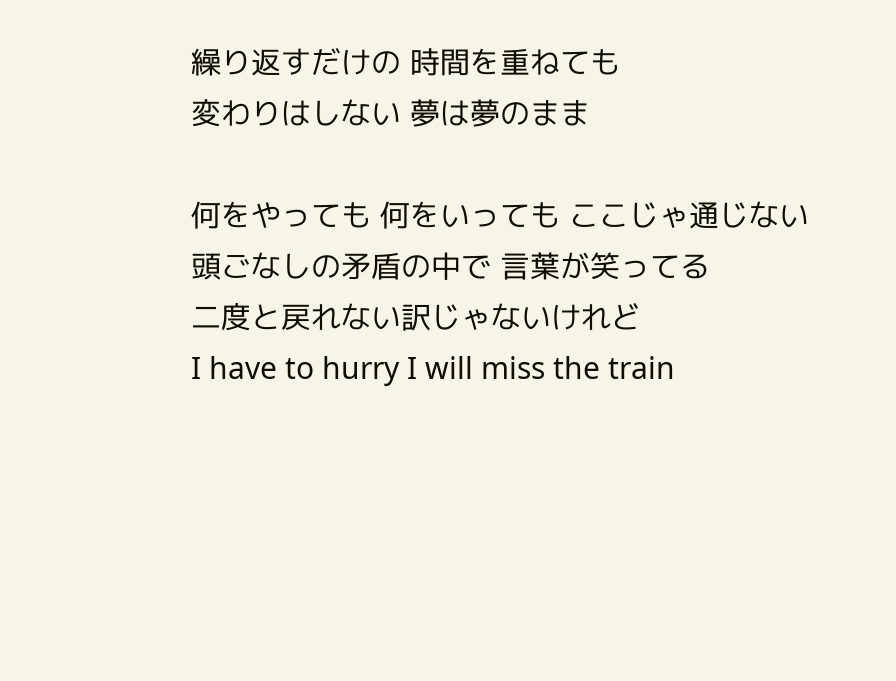繰り返すだけの 時間を重ねても
変わりはしない 夢は夢のまま

何をやっても 何をいっても ここじゃ通じない
頭ごなしの矛盾の中で 言葉が笑ってる
二度と戻れない訳じゃないけれど
I have to hurry I will miss the train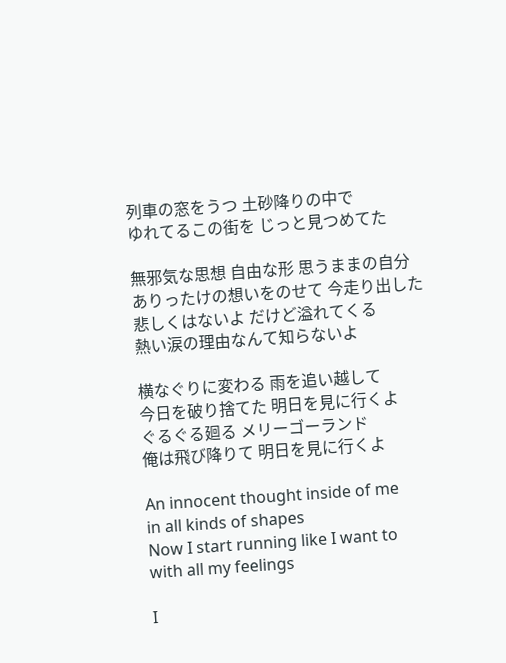列車の窓をうつ 土砂降りの中で
ゆれてるこの街を じっと見つめてた

無邪気な思想 自由な形 思うままの自分
ありったけの想いをのせて 今走り出した
悲しくはないよ だけど溢れてくる
熱い涙の理由なんて知らないよ

横なぐりに変わる 雨を追い越して
今日を破り捨てた 明日を見に行くよ
ぐるぐる廻る メリーゴーランド
俺は飛び降りて 明日を見に行くよ

An innocent thought inside of me
in all kinds of shapes
Now I start running like I want to
with all my feelings

I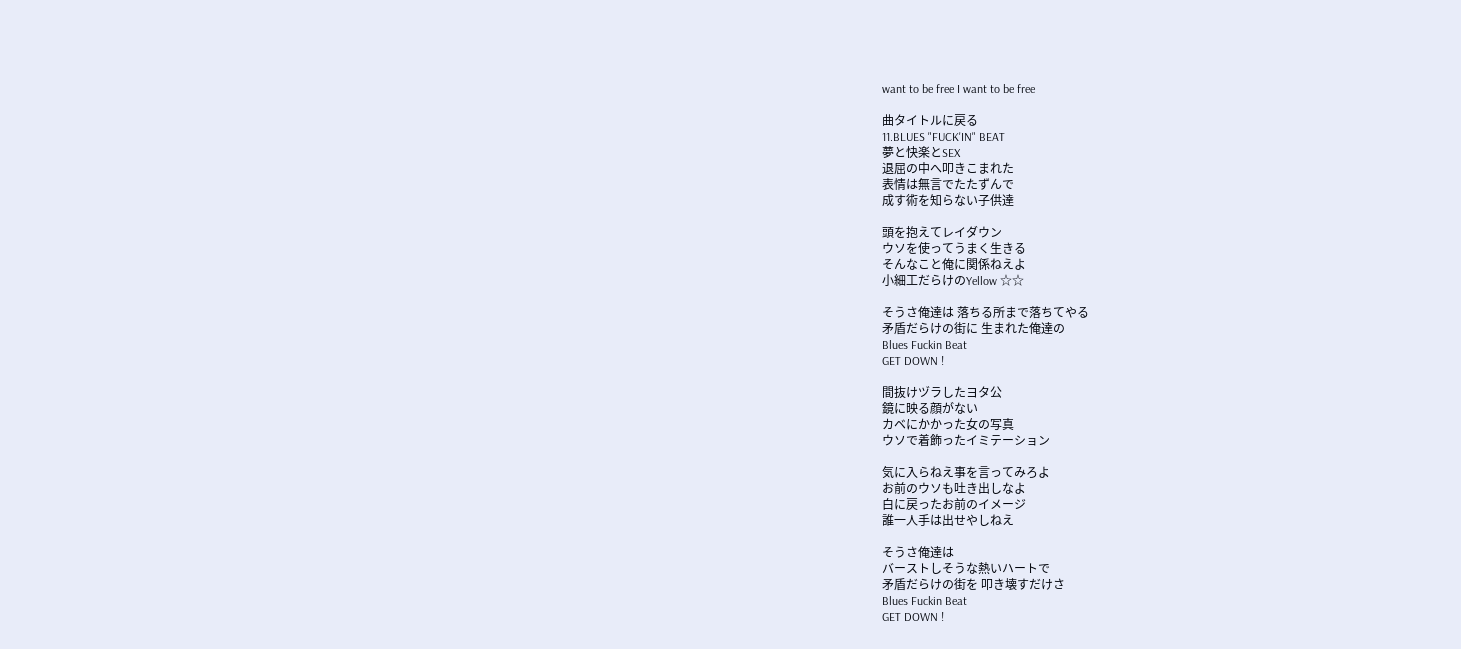want to be free I want to be free

曲タイトルに戻る
11.BLUES "FUCK'IN" BEAT
夢と快楽とSEX
退屈の中へ叩きこまれた
表情は無言でたたずんで
成す術を知らない子供達

頭を抱えてレイダウン
ウソを使ってうまく生きる
そんなこと俺に関係ねえよ
小細工だらけのYellow ☆☆

そうさ俺達は 落ちる所まで落ちてやる
矛盾だらけの街に 生まれた俺達の
Blues Fuckin Beat
GET DOWN !

間抜けヅラしたヨタ公
鏡に映る顔がない
カベにかかった女の写真
ウソで着飾ったイミテーション

気に入らねえ事を言ってみろよ
お前のウソも吐き出しなよ
白に戻ったお前のイメージ
誰一人手は出せやしねえ

そうさ俺達は
バーストしそうな熱いハートで
矛盾だらけの街を 叩き壊すだけさ
Blues Fuckin Beat
GET DOWN !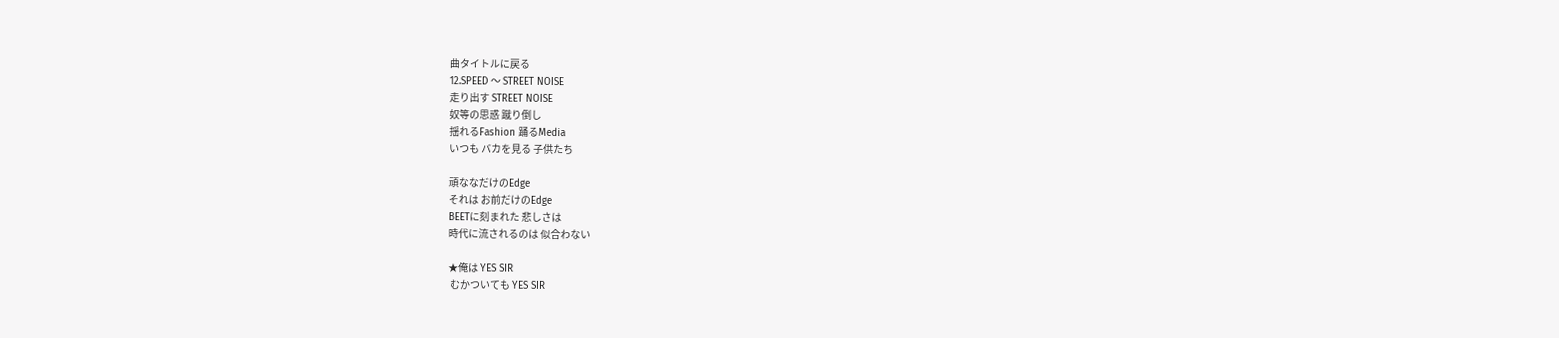曲タイトルに戻る
12.SPEED 〜 STREET NOISE
走り出す STREET NOISE
奴等の思惑 蹴り倒し
揺れるFashion 踊るMedia
いつも バカを見る 子供たち

頑ななだけのEdge
それは お前だけのEdge
BEETに刻まれた 悲しさは
時代に流されるのは 似合わない

★俺は YES SIR
 むかついても YES SIR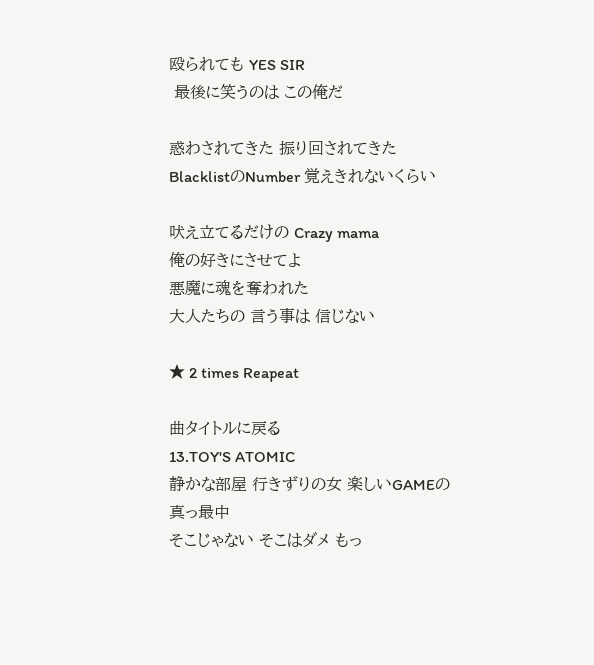殴られても YES SIR
 最後に笑うのは この俺だ

惑わされてきた 振り回されてきた
BlacklistのNumber 覚えきれないくらい

吠え立てるだけの Crazy mama
俺の好きにさせてよ
悪魔に魂を奪われた
大人たちの 言う事は 信じない

★ 2 times Reapeat

曲タイトルに戻る
13.TOY'S ATOMIC
静かな部屋 行きずりの女 楽しいGAMEの真っ最中
そこじゃない そこはダメ もっ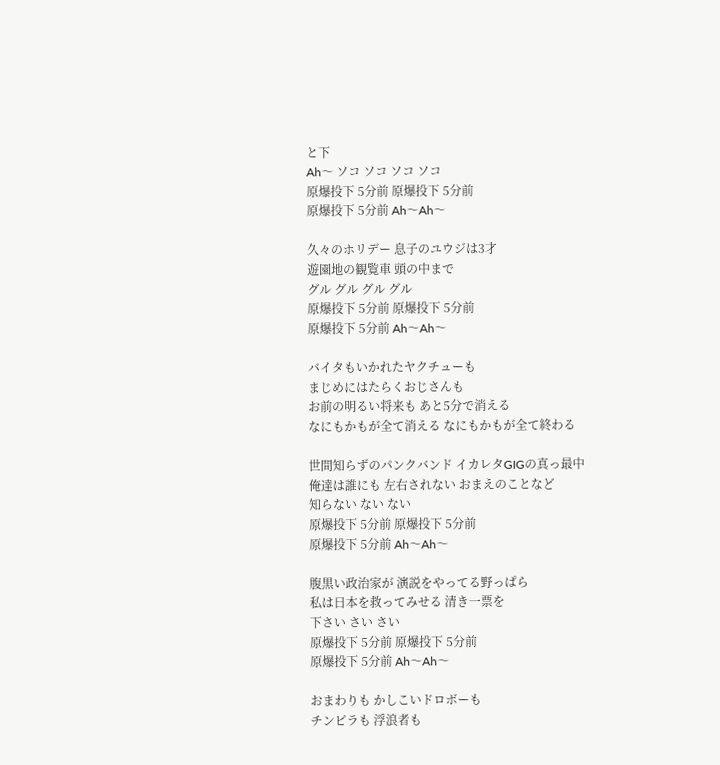と下
Ah〜 ソコ ソコ ソコ ソコ
原爆投下 5分前 原爆投下 5分前
原爆投下 5分前 Ah〜Ah〜

久々のホリデー 息子のユウジは3才
遊園地の観覧車 頭の中まで
グル グル グル グル
原爆投下 5分前 原爆投下 5分前
原爆投下 5分前 Ah〜Ah〜

バイタもいかれたヤクチューも
まじめにはたらくおじさんも
お前の明るい将来も あと5分で消える
なにもかもが全て消える なにもかもが全て終わる

世間知らずのパンクバンド イカレタGIGの真っ最中
俺達は誰にも 左右されない おまえのことなど
知らない ない ない
原爆投下 5分前 原爆投下 5分前
原爆投下 5分前 Ah〜Ah〜

腹黒い政治家が 演説をやってる野っぱら
私は日本を救ってみせる 清き一票を
下さい さい さい
原爆投下 5分前 原爆投下 5分前
原爆投下 5分前 Ah〜Ah〜

おまわりも かしこいドロボーも
チンピラも 浮浪者も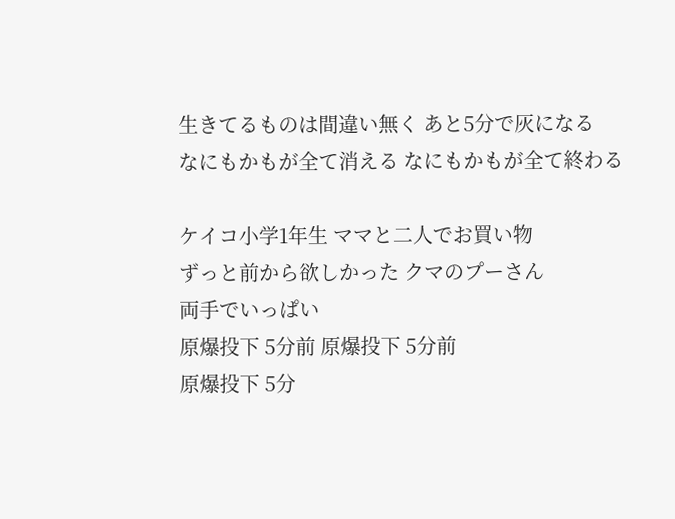生きてるものは間違い無く あと5分で灰になる
なにもかもが全て消える なにもかもが全て終わる

ケイコ小学1年生 ママと二人でお買い物
ずっと前から欲しかった クマのプーさん
両手でいっぱい
原爆投下 5分前 原爆投下 5分前
原爆投下 5分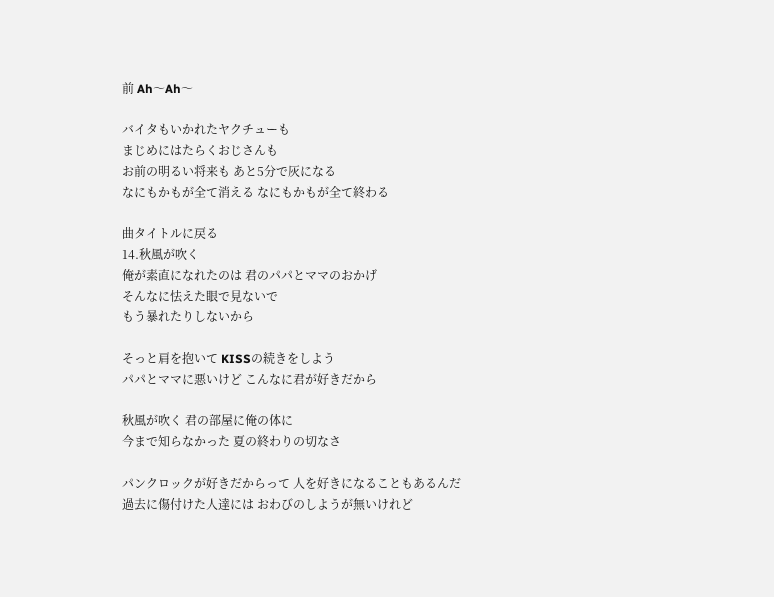前 Ah〜Ah〜

バイタもいかれたヤクチューも
まじめにはたらくおじさんも
お前の明るい将来も あと5分で灰になる
なにもかもが全て消える なにもかもが全て終わる

曲タイトルに戻る
14.秋風が吹く
俺が素直になれたのは 君のパパとママのおかげ
そんなに怯えた眼で見ないで
もう暴れたりしないから

そっと肩を抱いて KISSの続きをしよう
パパとママに悪いけど こんなに君が好きだから

秋風が吹く 君の部屋に俺の体に
今まで知らなかった 夏の終わりの切なさ

パンクロックが好きだからって 人を好きになることもあるんだ
過去に傷付けた人達には おわびのしようが無いけれど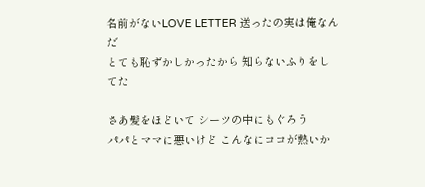名前がないLOVE LETTER 送ったの実は俺なんだ
とても恥ずかしかったから 知らないふりをしてた

さあ髪をほどいて シーツの中にもぐろう
パパとママに悪いけど こんなにココが熱いか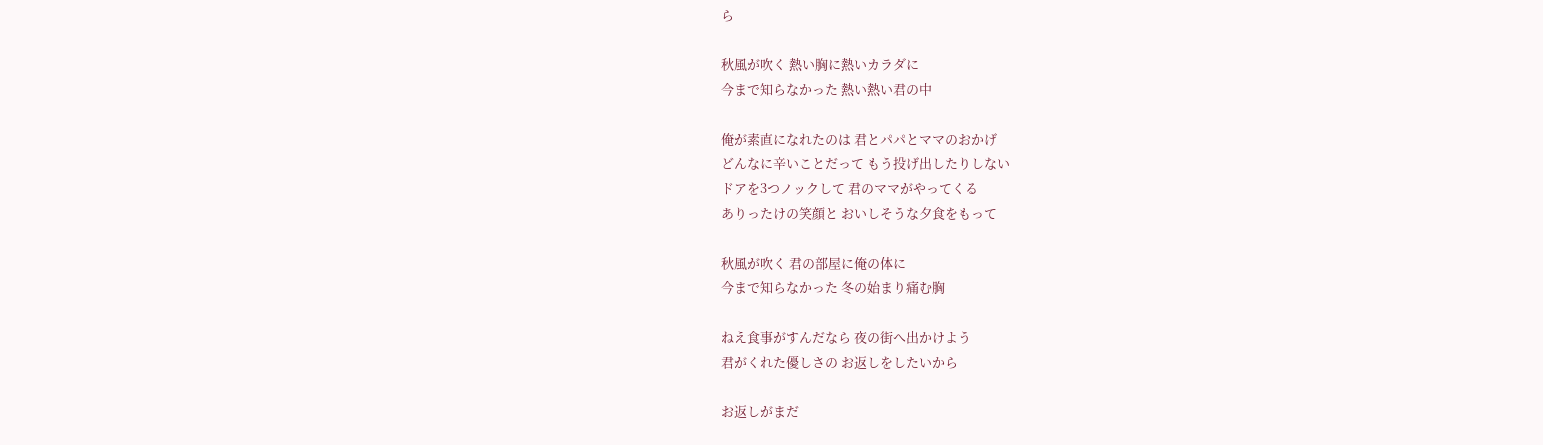ら

秋風が吹く 熱い胸に熱いカラダに
今まで知らなかった 熱い熱い君の中

俺が素直になれたのは 君とパパとママのおかげ
どんなに辛いことだって もう投げ出したりしない
ドアを3つノックして 君のママがやってくる
ありったけの笑顔と おいしそうな夕食をもって

秋風が吹く 君の部屋に俺の体に
今まで知らなかった 冬の始まり痛む胸

ねえ食事がすんだなら 夜の街へ出かけよう
君がくれた優しさの お返しをしたいから

お返しがまだ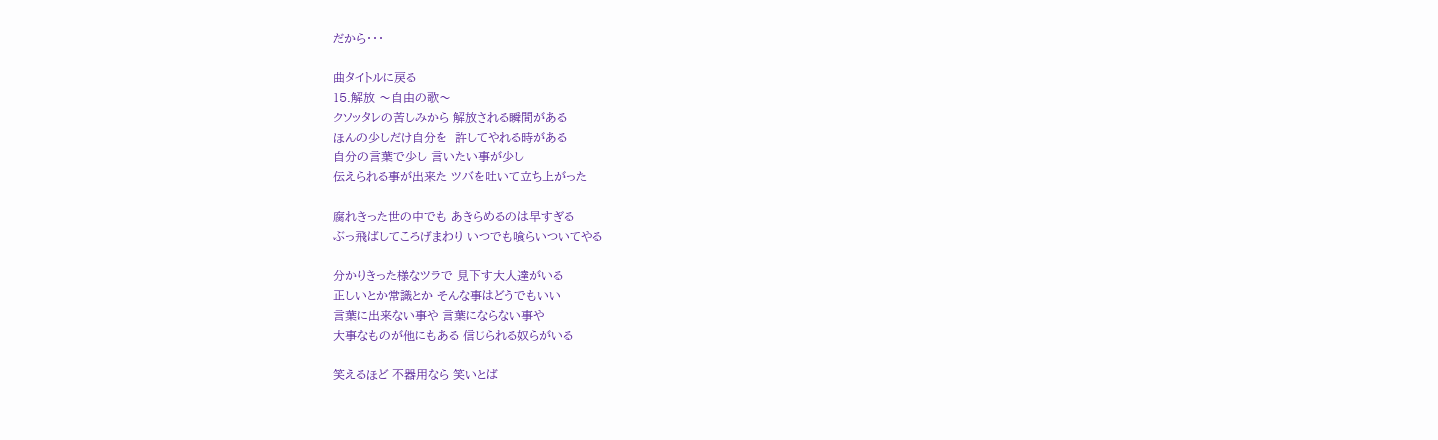だから・・・

曲タイトルに戻る
15.解放 〜自由の歌〜
クソッタレの苦しみから 解放される瞬間がある
ほんの少しだけ自分を  許してやれる時がある
自分の言葉で少し 言いたい事が少し
伝えられる事が出来た ツバを吐いて立ち上がった

腐れきった世の中でも あきらめるのは早すぎる
ぶっ飛ばしてころげまわり いつでも喰らいついてやる

分かりきった様なツラで 見下す大人達がいる
正しいとか常識とか そんな事はどうでもいい
言葉に出来ない事や 言葉にならない事や
大事なものが他にもある 信じられる奴らがいる

笑えるほど 不器用なら 笑いとば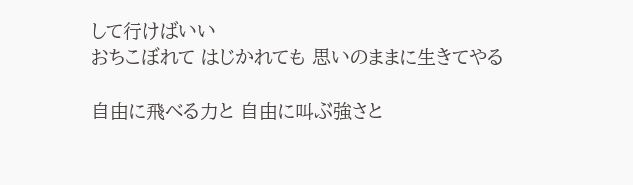して行けばいい
おちこぼれて はじかれても 思いのままに生きてやる

自由に飛べる力と 自由に叫ぶ強さと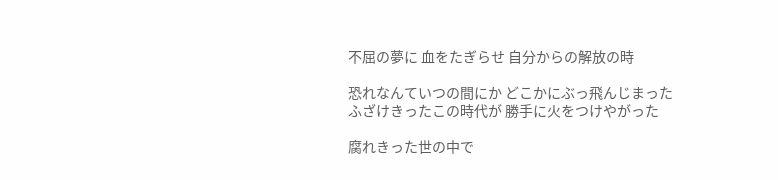不屈の夢に 血をたぎらせ 自分からの解放の時

恐れなんていつの間にか どこかにぶっ飛んじまった
ふざけきったこの時代が 勝手に火をつけやがった

腐れきった世の中で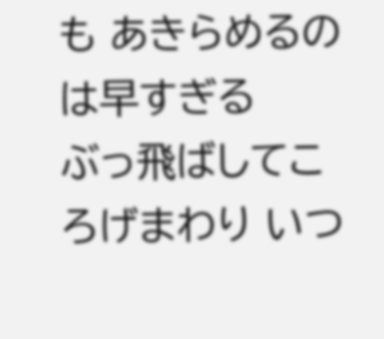も あきらめるのは早すぎる
ぶっ飛ばしてころげまわり いつ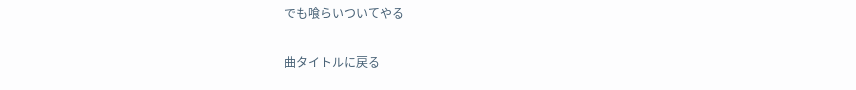でも喰らいついてやる

曲タイトルに戻る